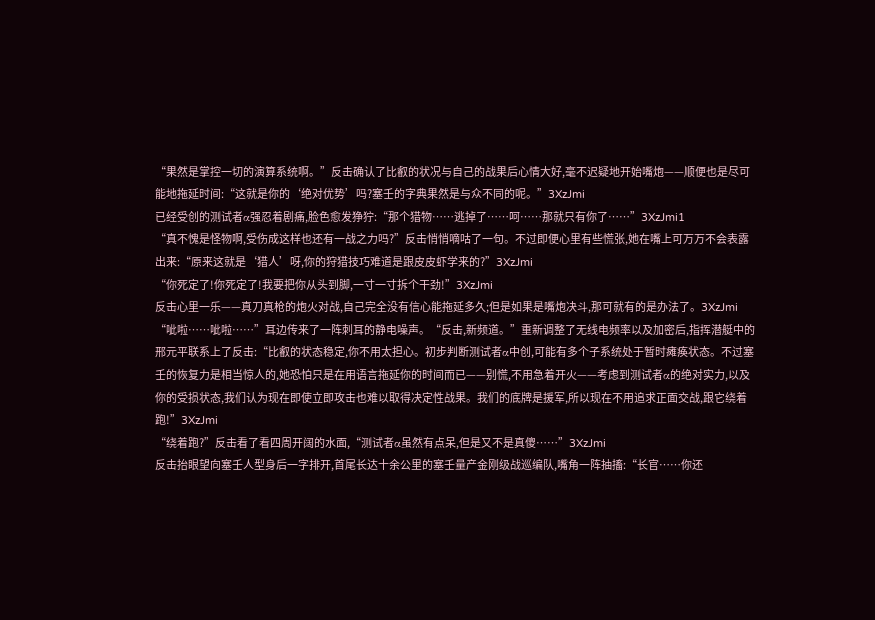“果然是掌控一切的演算系统啊。”反击确认了比叡的状况与自己的战果后心情大好,毫不迟疑地开始嘴炮——顺便也是尽可能地拖延时间:“这就是你的‘绝对优势’吗?塞壬的字典果然是与众不同的呢。”3XzJmi
已经受创的测试者α强忍着剧痛,脸色愈发狰狞:“那个猎物……逃掉了……呵……那就只有你了……”3XzJmi1
“真不愧是怪物啊,受伤成这样也还有一战之力吗?”反击悄悄嘀咕了一句。不过即便心里有些慌张,她在嘴上可万万不会表露出来:“原来这就是‘猎人’呀,你的狩猎技巧难道是跟皮皮虾学来的?”3XzJmi
“你死定了!你死定了!我要把你从头到脚,一寸一寸拆个干劲!”3XzJmi
反击心里一乐——真刀真枪的炮火对战,自己完全没有信心能拖延多久;但是如果是嘴炮决斗,那可就有的是办法了。3XzJmi
“呲啦……呲啦……”耳边传来了一阵刺耳的静电噪声。“反击,新频道。”重新调整了无线电频率以及加密后,指挥潜艇中的邢元平联系上了反击:“比叡的状态稳定,你不用太担心。初步判断测试者α中创,可能有多个子系统处于暂时瘫痪状态。不过塞壬的恢复力是相当惊人的,她恐怕只是在用语言拖延你的时间而已——别慌,不用急着开火——考虑到测试者α的绝对实力,以及你的受损状态,我们认为现在即使立即攻击也难以取得决定性战果。我们的底牌是援军,所以现在不用追求正面交战,跟它绕着跑!”3XzJmi
“绕着跑?”反击看了看四周开阔的水面,“测试者α虽然有点呆,但是又不是真傻……”3XzJmi
反击抬眼望向塞壬人型身后一字排开,首尾长达十余公里的塞壬量产金刚级战巡编队,嘴角一阵抽搐:“长官……你还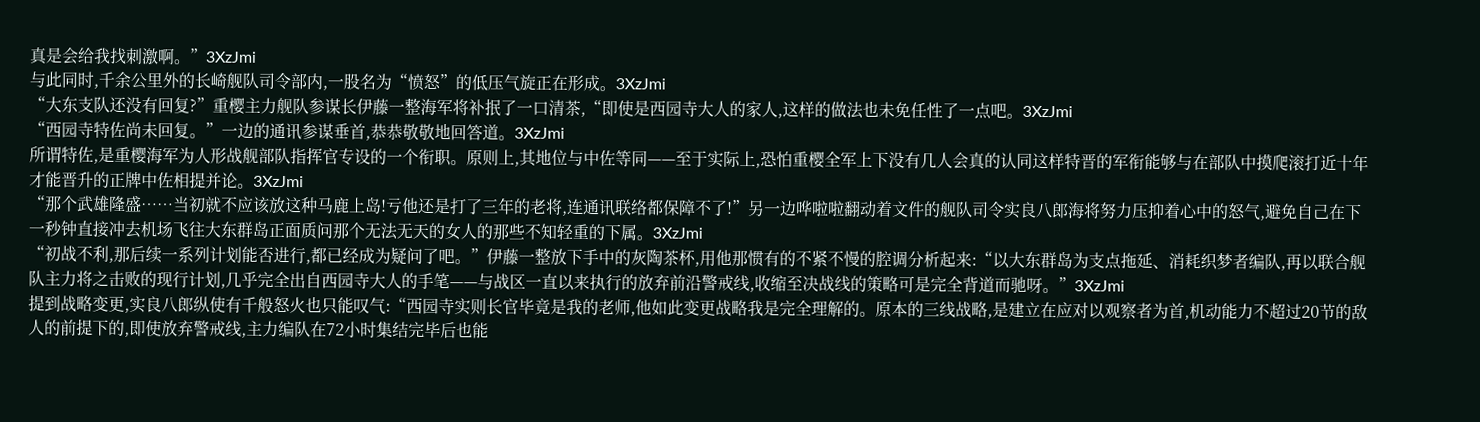真是会给我找刺激啊。”3XzJmi
与此同时,千余公里外的长崎舰队司令部内,一股名为“愤怒”的低压气旋正在形成。3XzJmi
“大东支队还没有回复?”重樱主力舰队参谋长伊藤一整海军将补抿了一口清茶,“即使是西园寺大人的家人,这样的做法也未免任性了一点吧。3XzJmi
“西园寺特佐尚未回复。”一边的通讯参谋垂首,恭恭敬敬地回答道。3XzJmi
所谓特佐,是重樱海军为人形战舰部队指挥官专设的一个衔职。原则上,其地位与中佐等同——至于实际上,恐怕重樱全军上下没有几人会真的认同这样特晋的军衔能够与在部队中摸爬滚打近十年才能晋升的正牌中佐相提并论。3XzJmi
“那个武雄隆盛……当初就不应该放这种马鹿上岛!亏他还是打了三年的老将,连通讯联络都保障不了!”另一边哗啦啦翻动着文件的舰队司令实良八郎海将努力压抑着心中的怒气,避免自己在下一秒钟直接冲去机场飞往大东群岛正面质问那个无法无天的女人的那些不知轻重的下属。3XzJmi
“初战不利,那后续一系列计划能否进行,都已经成为疑问了吧。”伊藤一整放下手中的灰陶茶杯,用他那惯有的不紧不慢的腔调分析起来:“以大东群岛为支点拖延、消耗织梦者编队,再以联合舰队主力将之击败的现行计划,几乎完全出自西园寺大人的手笔——与战区一直以来执行的放弃前沿警戒线,收缩至决战线的策略可是完全背道而驰呀。”3XzJmi
提到战略变更,实良八郎纵使有千般怒火也只能叹气:“西园寺实则长官毕竟是我的老师,他如此变更战略我是完全理解的。原本的三线战略,是建立在应对以观察者为首,机动能力不超过20节的敌人的前提下的,即使放弃警戒线,主力编队在72小时集结完毕后也能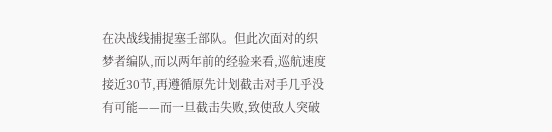在决战线捕捉塞壬部队。但此次面对的织梦者编队,而以两年前的经验来看,巡航速度接近30节,再遵循原先计划截击对手几乎没有可能——而一旦截击失败,致使敌人突破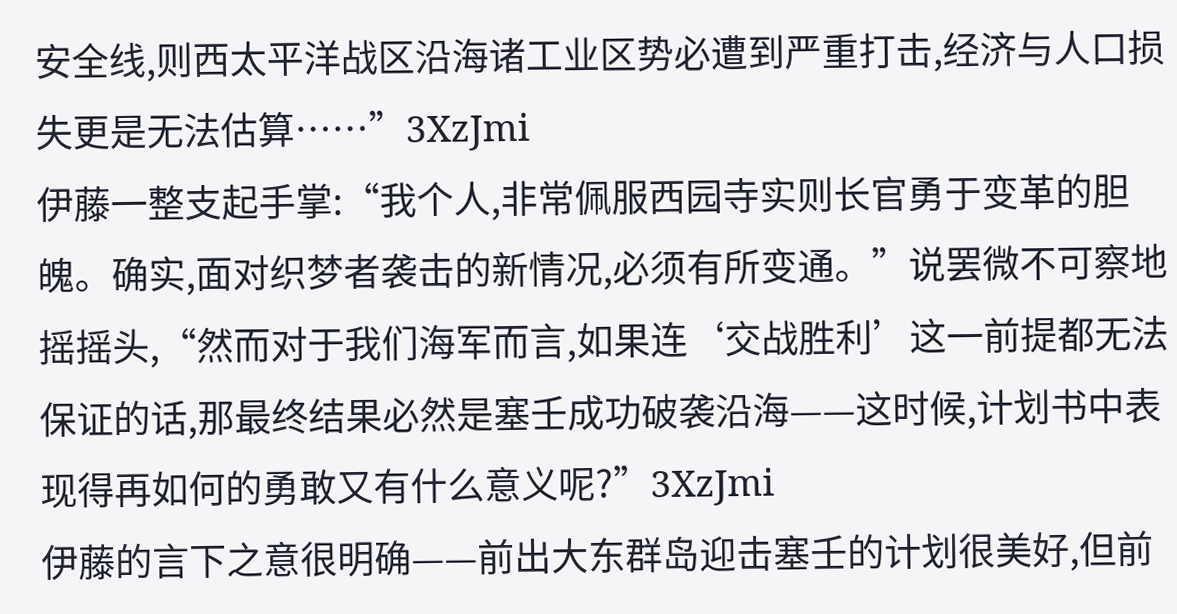安全线,则西太平洋战区沿海诸工业区势必遭到严重打击,经济与人口损失更是无法估算……”3XzJmi
伊藤一整支起手掌:“我个人,非常佩服西园寺实则长官勇于变革的胆魄。确实,面对织梦者袭击的新情况,必须有所变通。”说罢微不可察地摇摇头,“然而对于我们海军而言,如果连‘交战胜利’这一前提都无法保证的话,那最终结果必然是塞壬成功破袭沿海——这时候,计划书中表现得再如何的勇敢又有什么意义呢?”3XzJmi
伊藤的言下之意很明确——前出大东群岛迎击塞壬的计划很美好,但前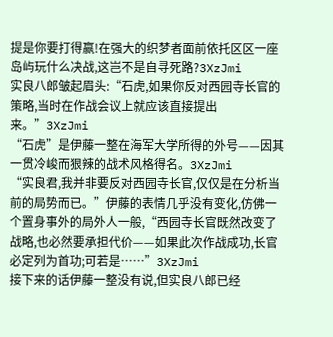提是你要打得赢!在强大的织梦者面前依托区区一座岛屿玩什么决战,这岂不是自寻死路?3XzJmi
实良八郎皱起眉头:“石虎,如果你反对西园寺长官的策略,当时在作战会议上就应该直接提出来。”3XzJmi
“石虎”是伊藤一整在海军大学所得的外号——因其一贯冷峻而狠辣的战术风格得名。3XzJmi
“实良君,我并非要反对西园寺长官,仅仅是在分析当前的局势而已。”伊藤的表情几乎没有变化,仿佛一个置身事外的局外人一般,“西园寺长官既然改变了战略,也必然要承担代价——如果此次作战成功,长官必定列为首功;可若是……”3XzJmi
接下来的话伊藤一整没有说,但实良八郎已经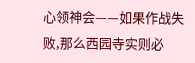心领神会——如果作战失败,那么西园寺实则必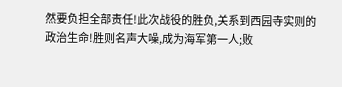然要负担全部责任!此次战役的胜负,关系到西园寺实则的政治生命!胜则名声大噪,成为海军第一人;败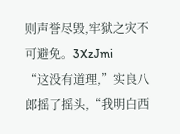则声誉尽毁,牢狱之灾不可避免。3XzJmi
“这没有道理,”实良八郎摇了摇头,“我明白西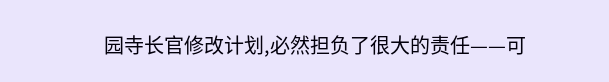园寺长官修改计划,必然担负了很大的责任——可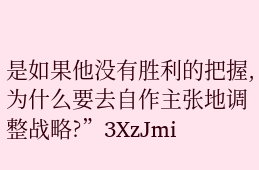是如果他没有胜利的把握,为什么要去自作主张地调整战略?”3XzJmi